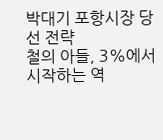박대기 포항시장 당선 전략
철의 아들, 3%에서 시작하는 역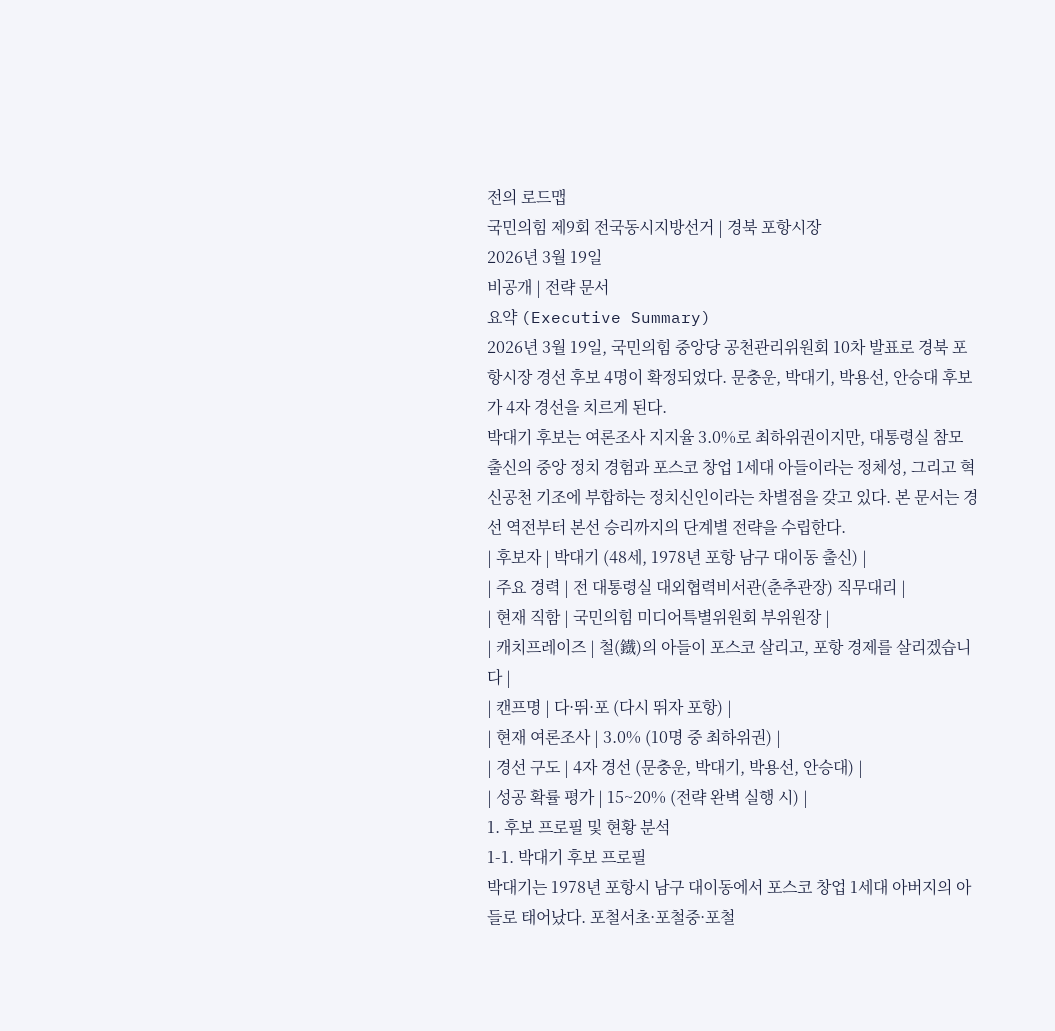전의 로드맵
국민의힘 제9회 전국동시지방선거 | 경북 포항시장
2026년 3월 19일
비공개 | 전략 문서
요약 (Executive Summary)
2026년 3월 19일, 국민의힘 중앙당 공천관리위원회 10차 발표로 경북 포항시장 경선 후보 4명이 확정되었다. 문충운, 박대기, 박용선, 안승대 후보가 4자 경선을 치르게 된다.
박대기 후보는 여론조사 지지율 3.0%로 최하위권이지만, 대통령실 참모 출신의 중앙 정치 경험과 포스코 창업 1세대 아들이라는 정체성, 그리고 혁신공천 기조에 부합하는 정치신인이라는 차별점을 갖고 있다. 본 문서는 경선 역전부터 본선 승리까지의 단계별 전략을 수립한다.
| 후보자 | 박대기 (48세, 1978년 포항 남구 대이동 출신) |
| 주요 경력 | 전 대통령실 대외협력비서관(춘추관장) 직무대리 |
| 현재 직함 | 국민의힘 미디어특별위원회 부위원장 |
| 캐치프레이즈 | 철(鐡)의 아들이 포스코 살리고, 포항 경제를 살리겠습니다 |
| 캔프명 | 다·뛰·포 (다시 뛰자 포항) |
| 현재 여론조사 | 3.0% (10명 중 최하위권) |
| 경선 구도 | 4자 경선 (문충운, 박대기, 박용선, 안승대) |
| 성공 확률 평가 | 15~20% (전략 완벽 실행 시) |
1. 후보 프로필 및 현황 분석
1-1. 박대기 후보 프로필
박대기는 1978년 포항시 남구 대이동에서 포스코 창업 1세대 아버지의 아들로 태어났다. 포철서초·포철중·포철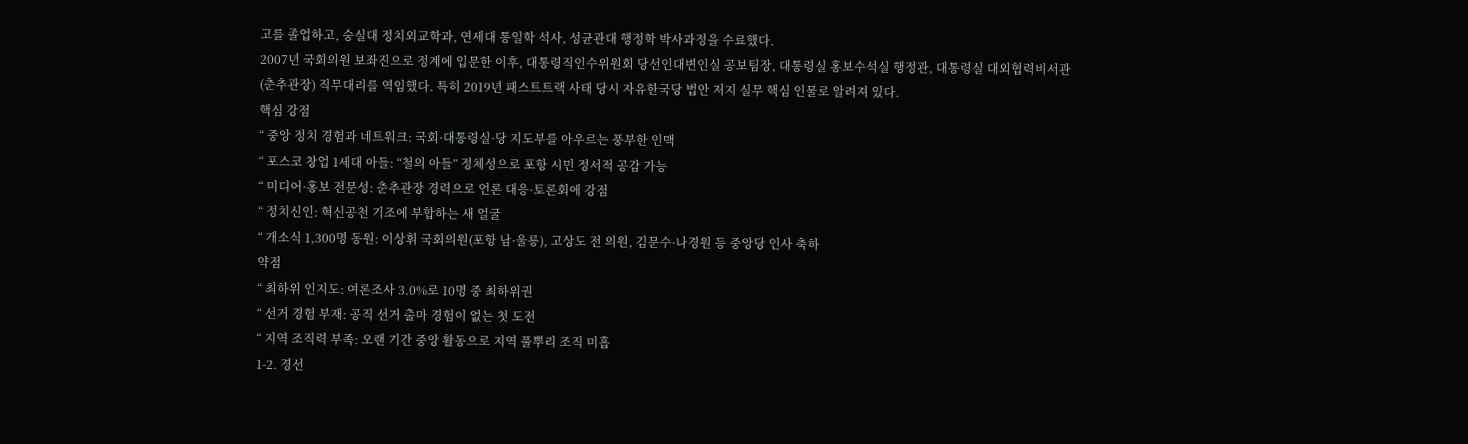고를 졸업하고, 숭실대 정치외교학과, 연세대 통일학 석사, 성균관대 행정학 박사과정을 수료했다.
2007년 국회의원 보좌진으로 정계에 입문한 이후, 대통령직인수위원회 당선인대변인실 공보팀장, 대통령실 홍보수석실 행정관, 대통령실 대외협력비서관(춘추관장) 직무대리를 역임했다. 특히 2019년 패스트트랙 사태 당시 자유한국당 법안 저지 실무 핵심 인물로 알려져 있다.
핵심 강점
“ 중앙 정치 경험과 네트워크: 국회·대통령실·당 지도부를 아우르는 풍부한 인맥
“ 포스코 창업 1세대 아들: “철의 아들” 정체성으로 포항 시민 정서적 공감 가능
“ 미디어·홍보 전문성: 춘추관장 경력으로 언론 대응·토론회에 강점
“ 정치신인: 혁신공천 기조에 부합하는 새 얼굴
“ 개소식 1,300명 동원: 이상휘 국회의원(포항 남·울릉), 고상도 전 의원, 김문수·나경원 등 중앙당 인사 축하
약점
“ 최하위 인지도: 여론조사 3.0%로 10명 중 최하위권
“ 선거 경험 부재: 공직 선거 출마 경험이 없는 첫 도전
“ 지역 조직력 부족: 오랜 기간 중앙 활동으로 지역 풀뿌리 조직 미흡
1-2. 경선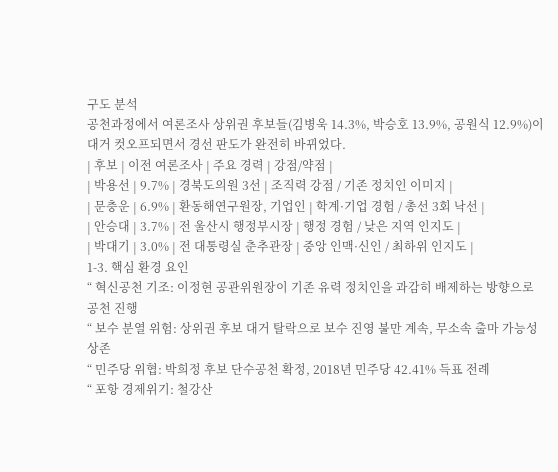구도 분석
공천과정에서 여론조사 상위권 후보들(김병욱 14.3%, 박승호 13.9%, 공원식 12.9%)이 대거 컷오프되면서 경선 판도가 완전히 바뀌었다.
| 후보 | 이전 여론조사 | 주요 경력 | 강점/약점 |
| 박용선 | 9.7% | 경북도의원 3선 | 조직력 강점 / 기존 정치인 이미지 |
| 문충운 | 6.9% | 환동해연구원장, 기업인 | 학계·기업 경험 / 총선 3회 낙선 |
| 안승대 | 3.7% | 전 울산시 행정부시장 | 행정 경험 / 낮은 지역 인지도 |
| 박대기 | 3.0% | 전 대통령실 춘추관장 | 중앙 인맥·신인 / 최하위 인지도 |
1-3. 핵심 환경 요인
“ 혁신공천 기조: 이정현 공관위원장이 기존 유력 정치인을 과감히 배제하는 방향으로 공천 진행
“ 보수 분열 위험: 상위권 후보 대거 탈락으로 보수 진영 불만 계속, 무소속 출마 가능성 상존
“ 민주당 위협: 박희정 후보 단수공천 확정, 2018년 민주당 42.41% 득표 전례
“ 포항 경제위기: 철강산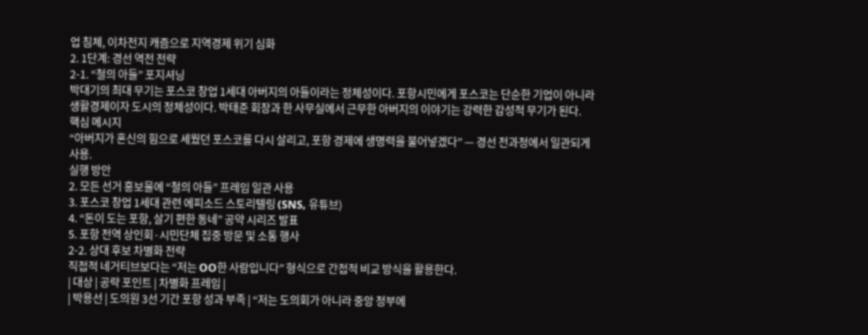업 침체, 이차전지 캐즘으로 지역경제 위기 심화
2. 1단계: 경선 역전 전략
2-1. “철의 아들” 포지셔닝
박대기의 최대 무기는 포스코 창업 1세대 아버지의 아들이라는 정체성이다. 포항시민에게 포스코는 단순한 기업이 아니라 생활경제이자 도시의 정체성이다. 박태준 회장과 한 사무실에서 근무한 아버지의 이야기는 강력한 감성적 무기가 된다.
핵심 메시지
“아버지가 혼신의 힘으로 세웠던 포스코를 다시 살리고, 포항 경제에 생명력을 불어넣겠다” — 경선 전과정에서 일관되게 사용.
실행 방안
2. 모든 선거 홍보물에 “철의 아들” 프레임 일관 사용
3. 포스코 창업 1세대 관련 에피소드 스토리텔링 (SNS, 유튜브)
4. “돈이 도는 포항, 살기 편한 동네” 공약 시리즈 발표
5. 포항 전역 상인회·시민단체 집중 방문 및 소통 행사
2-2. 상대 후보 차별화 전략
직접적 네거티브보다는 “저는 OO한 사람입니다” 형식으로 간접적 비교 방식을 활용한다.
| 대상 | 공략 포인트 | 차별화 프레임 |
| 박용선 | 도의원 3선 기간 포항 성과 부족 | “저는 도의회가 아니라 중앙 정부에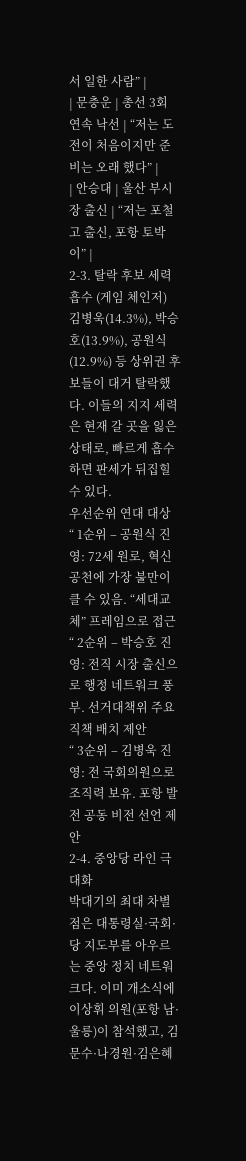서 일한 사람” |
| 문충운 | 총선 3회 연속 낙선 | “저는 도전이 처음이지만 준비는 오래 했다” |
| 안승대 | 울산 부시장 출신 | “저는 포철고 출신, 포항 토박이” |
2-3. 탈락 후보 세력 흡수 (게임 체인저)
김병욱(14.3%), 박승호(13.9%), 공원식(12.9%) 등 상위권 후보들이 대거 탈락했다. 이들의 지지 세력은 현재 갈 곳을 잃은 상태로, 빠르게 흡수하면 판세가 뒤집힐 수 있다.
우선순위 연대 대상
“ 1순위 – 공원식 진영: 72세 원로, 혁신공천에 가장 불만이 클 수 있음. “세대교체” 프레임으로 접근
“ 2순위 – 박승호 진영: 전직 시장 출신으로 행정 네트워크 풍부. 선거대책위 주요 직책 배치 제안
“ 3순위 – 김병욱 진영: 전 국회의원으로 조직력 보유. 포항 발전 공동 비전 선언 제안
2-4. 중앙당 라인 극대화
박대기의 최대 차별점은 대통령실·국회·당 지도부를 아우르는 중앙 정치 네트워크다. 이미 개소식에 이상휘 의원(포항 남·울릉)이 참석했고, 김문수·나경원·김은혜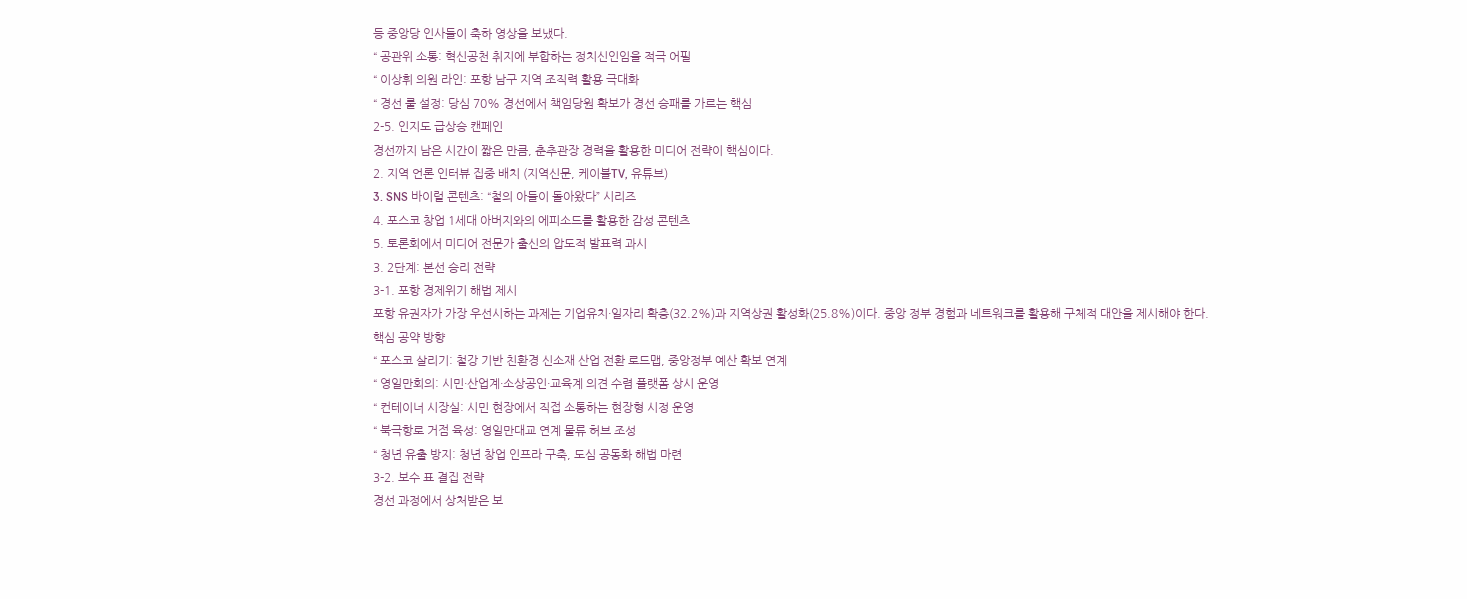등 중앙당 인사들이 축하 영상을 보냈다.
“ 공관위 소통: 혁신공천 취지에 부합하는 정치신인임을 적극 어필
“ 이상휘 의원 라인: 포항 남구 지역 조직력 활용 극대화
“ 경선 룰 설정: 당심 70% 경선에서 책임당원 확보가 경선 승패를 가르는 핵심
2-5. 인지도 급상승 캔페인
경선까지 남은 시간이 짧은 만큼, 춘추관장 경력을 활용한 미디어 전략이 핵심이다.
2. 지역 언론 인터뷰 집중 배치 (지역신문, 케이블TV, 유튜브)
3. SNS 바이럴 콘텐츠: “철의 아들이 돌아왔다” 시리즈
4. 포스코 창업 1세대 아버지와의 에피소드를 활용한 감성 콘텐츠
5. 토론회에서 미디어 전문가 출신의 압도적 발표력 과시
3. 2단계: 본선 승리 전략
3-1. 포항 경제위기 해법 제시
포항 유권자가 가장 우선시하는 과제는 기업유치·일자리 확충(32.2%)과 지역상권 활성화(25.8%)이다. 중앙 정부 경험과 네트워크를 활용해 구체적 대안을 제시해야 한다.
핵심 공약 방향
“ 포스코 살리기: 철강 기반 친환경 신소재 산업 전환 로드맵, 중앙정부 예산 확보 연계
“ 영일만회의: 시민·산업계·소상공인·교육계 의견 수렴 플랫폼 상시 운영
“ 컨테이너 시장실: 시민 현장에서 직접 소통하는 현장형 시정 운영
“ 북극항로 거점 육성: 영일만대교 연계 물류 허브 조성
“ 청년 유출 방지: 청년 창업 인프라 구축, 도심 공동화 해법 마련
3-2. 보수 표 결집 전략
경선 과정에서 상처받은 보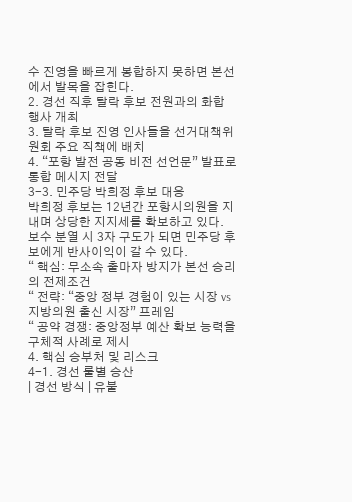수 진영을 빠르게 봉합하지 못하면 본선에서 발목을 잡힌다.
2. 경선 직후 탈락 후보 전원과의 화합 행사 개최
3. 탈락 후보 진영 인사들을 선거대책위원회 주요 직책에 배치
4. “포항 발전 공동 비전 선언문” 발표로 통합 메시지 전달
3-3. 민주당 박희정 후보 대응
박희정 후보는 12년간 포항시의원을 지내며 상당한 지지세를 확보하고 있다. 보수 분열 시 3자 구도가 되면 민주당 후보에게 반사이익이 갈 수 있다.
“ 핵심: 무소속 출마자 방지가 본선 승리의 전제조건
“ 전략: “중앙 정부 경험이 있는 시장 vs 지방의원 출신 시장” 프레임
“ 공약 경쟁: 중앙정부 예산 확보 능력을 구체적 사례로 제시
4. 핵심 승부처 및 리스크
4-1. 경선 룰별 승산
| 경선 방식 | 유불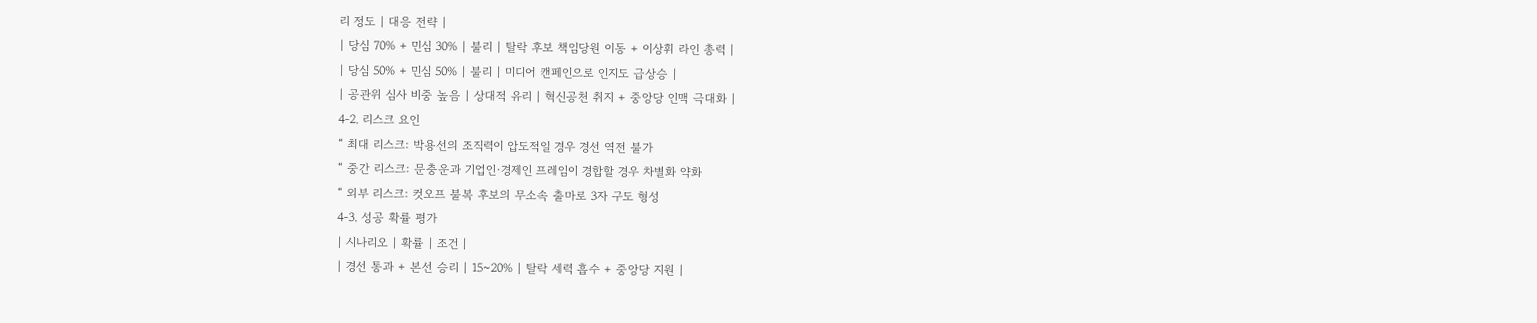리 정도 | 대응 전략 |
| 당심 70% + 민심 30% | 불리 | 탈락 후보 책임당원 이동 + 이상휘 라인 총력 |
| 당심 50% + 민심 50% | 불리 | 미디어 캔페인으로 인지도 급상승 |
| 공관위 심사 비중 높음 | 상대적 유리 | 혁신공천 취지 + 중앙당 인맥 극대화 |
4-2. 리스크 요인
“ 최대 리스크: 박용선의 조직력이 압도적일 경우 경선 역전 불가
“ 중간 리스크: 문충운과 기업인·경제인 프레임이 경합할 경우 차별화 약화
“ 외부 리스크: 컷오프 불복 후보의 무소속 출마로 3자 구도 형성
4-3. 성공 확률 평가
| 시나리오 | 확률 | 조건 |
| 경선 통과 + 본선 승리 | 15~20% | 탈락 세력 흡수 + 중앙당 지원 |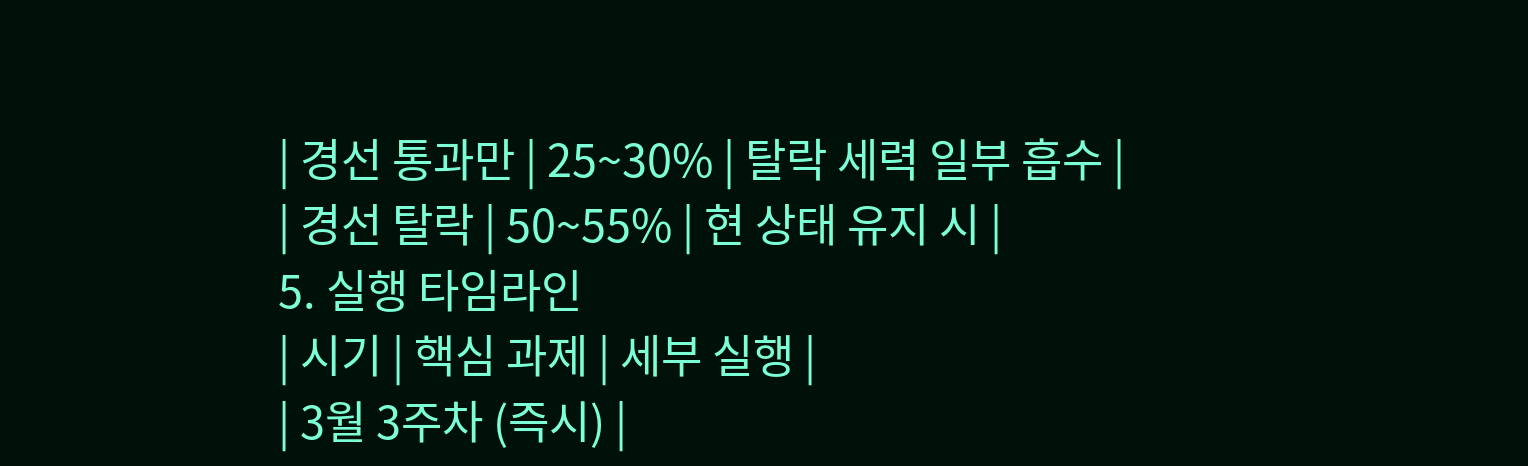| 경선 통과만 | 25~30% | 탈락 세력 일부 흡수 |
| 경선 탈락 | 50~55% | 현 상태 유지 시 |
5. 실행 타임라인
| 시기 | 핵심 과제 | 세부 실행 |
| 3월 3주차 (즉시) |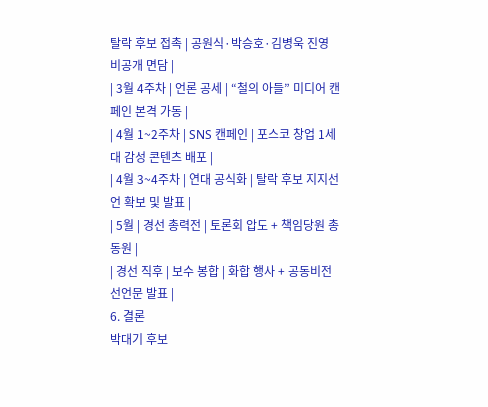탈락 후보 접촉 | 공원식·박승호·김병욱 진영 비공개 면담 |
| 3월 4주차 | 언론 공세 | “철의 아들” 미디어 캔페인 본격 가동 |
| 4월 1~2주차 | SNS 캔페인 | 포스코 창업 1세대 감성 콘텐츠 배포 |
| 4월 3~4주차 | 연대 공식화 | 탈락 후보 지지선언 확보 및 발표 |
| 5월 | 경선 총력전 | 토론회 압도 + 책임당원 총동원 |
| 경선 직후 | 보수 봉합 | 화합 행사 + 공동비전선언문 발표 |
6. 결론
박대기 후보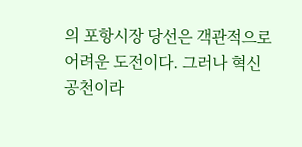의 포항시장 당선은 객관적으로 어려운 도전이다. 그러나 혁신공천이라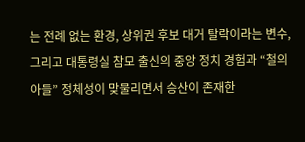는 전례 없는 환경, 상위권 후보 대거 탈락이라는 변수, 그리고 대통령실 참모 출신의 중앙 정치 경험과 “철의 아들” 정체성이 맞물리면서 승산이 존재한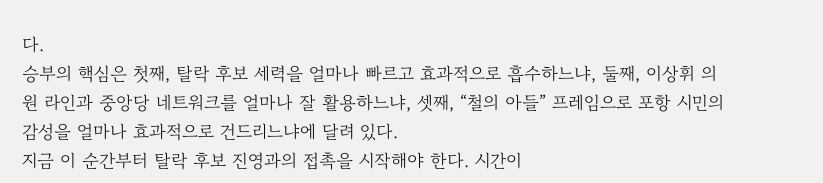다.
승부의 핵심은 첫째, 탈락 후보 세력을 얼마나 빠르고 효과적으로 흡수하느냐, 둘째, 이상휘 의원 라인과 중앙당 네트워크를 얼마나 잘 활용하느냐, 셋째, “철의 아들” 프레임으로 포항 시민의 감성을 얼마나 효과적으로 건드리느냐에 달려 있다.
지금 이 순간부터 탈락 후보 진영과의 접촉을 시작해야 한다. 시간이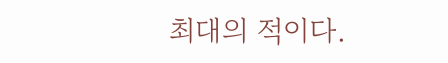최대의 적이다.